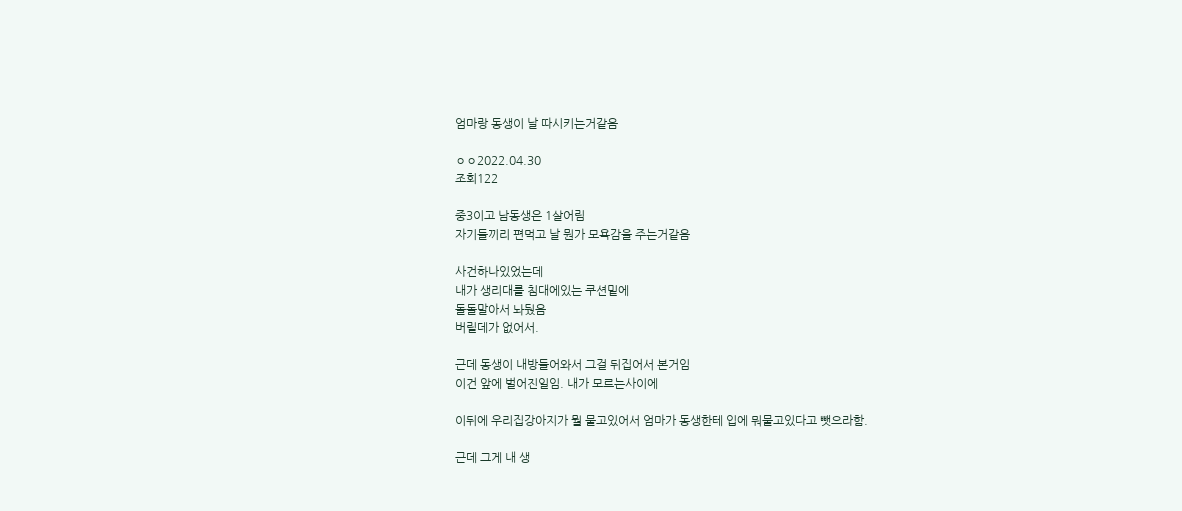엄마랑 동생이 날 따시키는거같음

ㅇㅇ2022.04.30
조회122

중3이고 남동생은 1살어림
자기들끼리 편먹고 날 뭔가 모욕감을 주는거같음

사건하나있었는데
내가 생리대를 침대에있는 쿠션밑에
돌돌말아서 놔뒀음
버릴데가 없어서.

근데 동생이 내방들어와서 그걸 뒤집어서 본거임
이건 앞에 벌어진일임. 내가 모르는사이에

이뒤에 우리집강아지가 뭘 물고있어서 엄마가 동생한테 입에 뭐물고있다고 뺏으라함.

근데 그게 내 생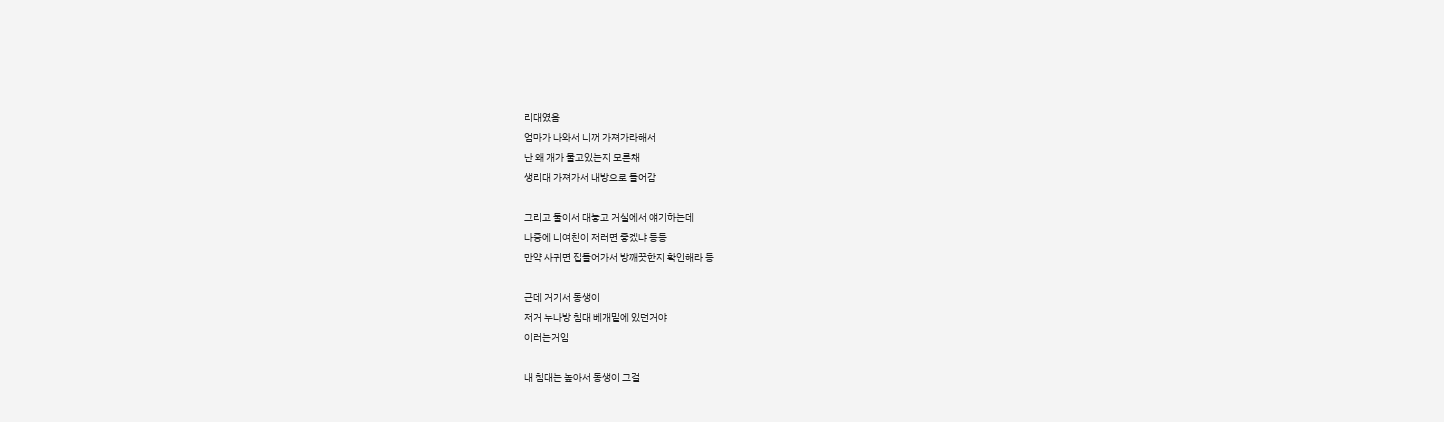리대였음
엄마가 나와서 니꺼 가져가라해서
난 왜 개가 물고있는지 모른채
생리대 가져가서 내방으로 들어감

그리고 둘이서 대놓고 거실에서 얘기하는데
나중에 니여친이 저러면 좋겠냐 등등
만약 사귀면 집들어가서 방깨끗한지 확인해라 등

근데 거기서 동생이
저거 누나방 침대 베개밑에 있던거야
이러는거임

내 침대는 높아서 동생이 그걸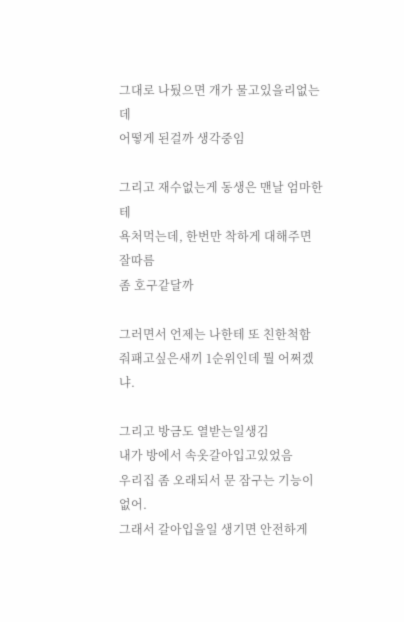그대로 나뒀으면 개가 물고있을리없는데
어떻게 된걸까 생각중임

그리고 재수없는게 동생은 맨날 엄마한테
욕처먹는데, 한번만 착하게 대해주면 잘따름
좀 호구같달까

그러면서 언제는 나한테 또 친한척함
줘패고싶은새끼 1순위인데 뭘 어쩌겠냐.

그리고 방금도 열받는일생김
내가 방에서 속옷갈아입고있었음
우리집 좀 오래되서 문 잠구는 기능이없어.
그래서 갈아입을일 생기면 안전하게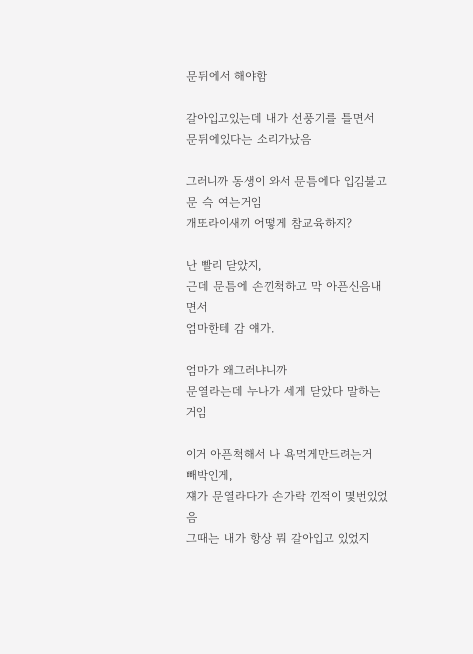문뒤에서 해야함

갈아입고있는데 내가 선풍기를 틀면서
문뒤에있다는 소리가났음

그러니까 동생이 와서 문틈에다 입김불고
문 슥 여는거임
개또라이새끼 어떻게 참교육하지?

난 빨리 닫았지,
근데 문틈에 손낀척하고 막 아픈신음내면서
엄마한테 감 얘가.

엄마가 왜그러냐니까
문열라는데 누나가 세게 닫았다 말하는거임

이거 아픈척해서 나 욕먹게만드려는거
빼박인게,
쟤가 문열라다가 손가락 낀적이 몇번있었음
그때는 내가 항상 뭐 갈아입고 있었지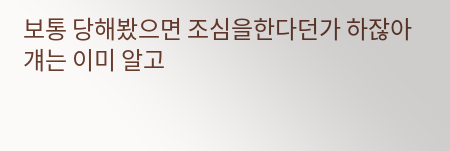보통 당해봤으면 조심을한다던가 하잖아
걔는 이미 알고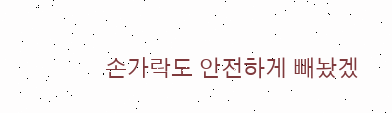손가락도 안전하게 빼놨겠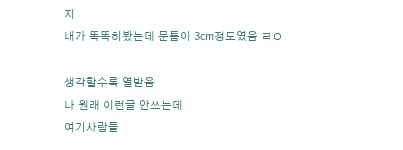지
내가 똑똑히봤는데 문틈이 3cm정도였음 ㄹㅇ

생각할수록 열받음
나 원래 이런글 안쓰는데
여기사람들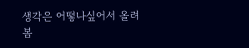생각은 어떻나싶어서 올려봄